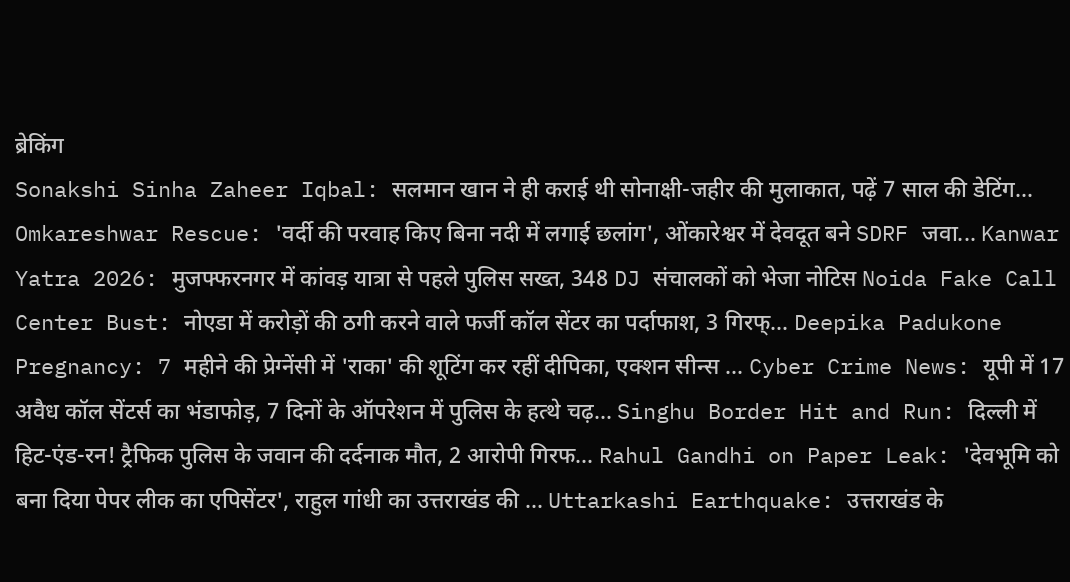ब्रेकिंग
Sonakshi Sinha Zaheer Iqbal: सलमान खान ने ही कराई थी सोनाक्षी-जहीर की मुलाकात, पढ़ें 7 साल की डेटिंग... Omkareshwar Rescue: 'वर्दी की परवाह किए बिना नदी में लगाई छलांग', ओंकारेश्वर में देवदूत बने SDRF जवा... Kanwar Yatra 2026: मुजफ्फरनगर में कांवड़ यात्रा से पहले पुलिस सख्त, 348 DJ संचालकों को भेजा नोटिस Noida Fake Call Center Bust: नोएडा में करोड़ों की ठगी करने वाले फर्जी कॉल सेंटर का पर्दाफाश, 3 गिरफ्... Deepika Padukone Pregnancy: 7 महीने की प्रेग्नेंसी में 'राका' की शूटिंग कर रहीं दीपिका, एक्शन सीन्स ... Cyber Crime News: यूपी में 17 अवैध कॉल सेंटर्स का भंडाफोड़, 7 दिनों के ऑपरेशन में पुलिस के हत्थे चढ़... Singhu Border Hit and Run: दिल्ली में हिट-एंड-रन! ट्रैफिक पुलिस के जवान की दर्दनाक मौत, 2 आरोपी गिरफ... Rahul Gandhi on Paper Leak: 'देवभूमि को बना दिया पेपर लीक का एपिसेंटर', राहुल गांधी का उत्तराखंड की ... Uttarkashi Earthquake: उत्तराखंड के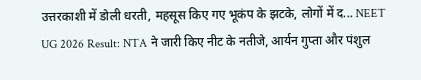उत्तरकाशी में डोली धरती, महसूस किए गए भूकंप के झटके, लोगों में द... NEET UG 2026 Result: NTA ने जारी किए नीट के नतीजे, आर्यन गुप्ता और पंशुल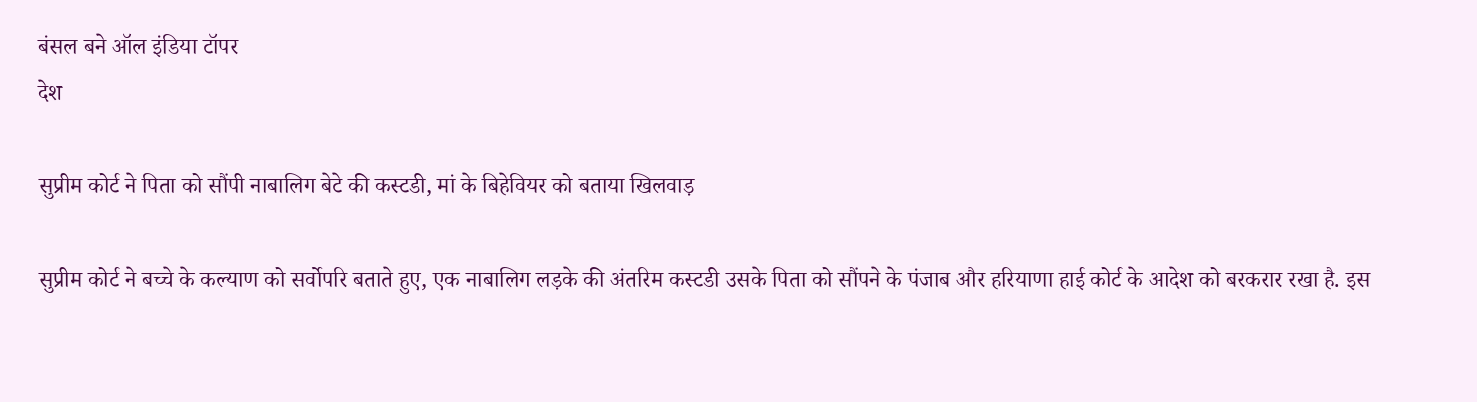बंसल बने ऑल इंडिया टॉपर
देश

सुप्रीम कोर्ट ने पिता को सौंपी नाबालिग बेटे की कस्टडी, मां के बिहेवियर को बताया खिलवाड़

सुप्रीम कोर्ट ने बच्चे के कल्याण को सर्वोपरि बताते हुए, एक नाबालिग लड़के की अंतरिम कस्टडी उसके पिता को सौंपने के पंजाब और हरियाणा हाई कोर्ट के आदेश को बरकरार रखा है. इस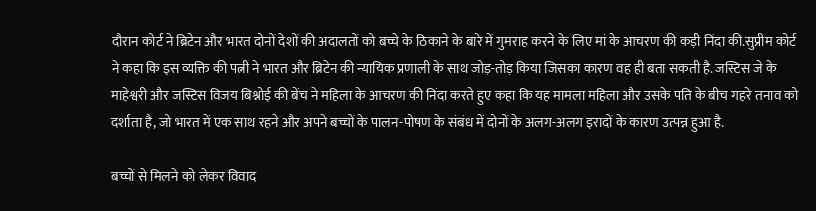दौरान कोर्ट ने ब्रिटेन और भारत दोनों देशों की अदालतों को बच्चे के ठिकाने के बारे में गुमराह करने के लिए मां के आचरण की कड़ी निंदा की.सुप्रीम कोर्ट ने कहा कि इस व्यक्ति की पत्नी ने भारत और ब्रिटेन की न्यायिक प्रणाली के साथ जोड़-तोड़ किया जिसका कारण वह ही बता सकती है. जस्टिस जे के माहेश्वरी और जस्टिस विजय बिश्नोई की बेंच ने महिला के आचरण की निंदा करते हुए कहा कि यह मामला महिला और उसके पति के बीच गहरे तनाव को दर्शाता है, जो भारत में एक साथ रहने और अपने बच्चों के पालन-पोषण के संबंध में दोनों के अलग-अलग इरादों के कारण उत्पन्न हुआ है.

बच्चों से मिलने को लेकर विवाद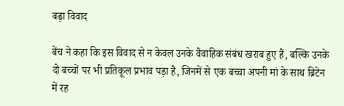बढ़ा विवाद

बेंच ने कहा कि इस विवाद से न केवल उनके वैवाहिक संबंध खराब हुए हैं, बल्कि उनके दो बच्चों पर भी प्रतिकूल प्रभाव पड़ा है, जिनमें से एक बच्चा अपनी मां के साथ ब्रिटेन में रह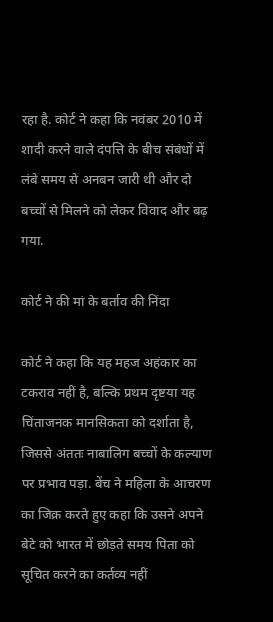रहा है. कोर्ट ने कहा कि नवंबर 2010 में शादी करने वाले दंपत्ति के बीच संबंधों में लंबे समय से अनबन जारी थी और दो बच्चों से मिलने को लेकर विवाद और बढ़ गया.

कोर्ट ने की मां के बर्ताव की निंदा

कोर्ट ने कहा कि यह महज अहंकार का टकराव नहीं है, बल्कि प्रथम दृष्टया यह चिंताजनक मानसिकता को दर्शाता है, जिससे अंततः नाबालिग बच्चों के कल्याण पर प्रभाव पड़ा. बेंच ने महिला के आचरण का जिक्र करते हुए कहा कि उसने अपने बेटे को भारत में छोड़ते समय पिता को सूचित करने का कर्तव्य नहीं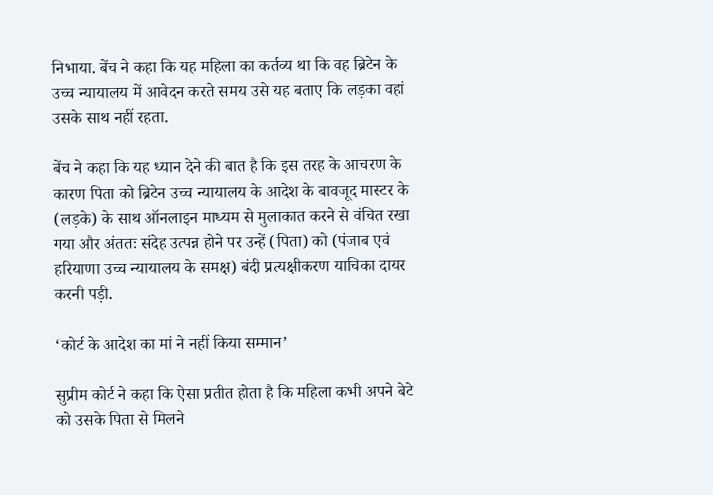निभाया. बेंच ने कहा कि यह महिला का कर्तव्य था कि वह ब्रिटेन के उच्च न्यायालय में आवेदन करते समय उसे यह बताए कि लड़का वहां उसके साथ नहीं रहता.

बेंच ने कहा कि यह ध्यान देने की बात है कि इस तरह के आचरण के कारण पिता को ब्रिटेन उच्च न्यायालय के आदेश के बावजूद मास्टर के (लड़के) के साथ ऑनलाइन माध्यम से मुलाकात करने से वंचित रखा गया और अंततः संदेह उत्पन्न होने पर उन्हें (पिता) को (पंजाब एवं हरियाणा उच्च न्यायालय के समक्ष) बंदी प्रत्यक्षीकरण याचिका दायर करनी पड़ी.

‘कोर्ट के आदेश का मां ने नहीं किया सम्मान’

सुप्रीम कोर्ट ने कहा कि ऐसा प्रतीत होता है कि महिला कभी अपने बेटे को उसके पिता से मिलने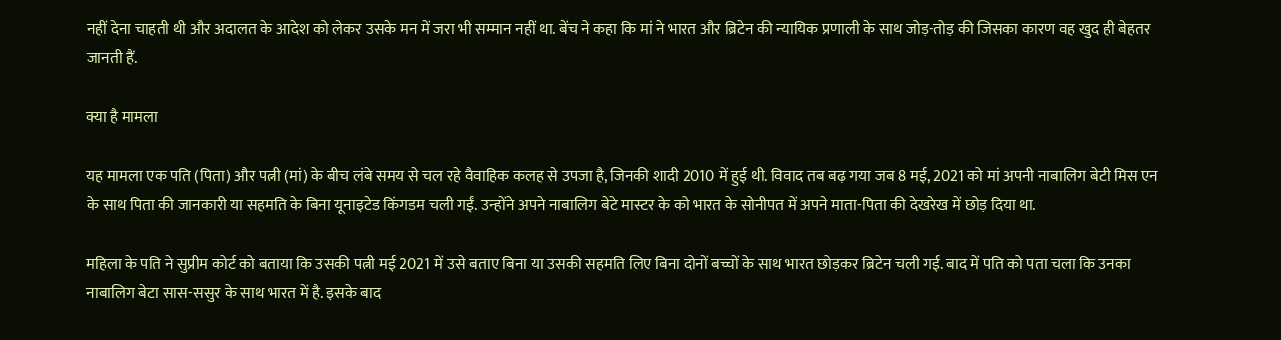नहीं देना चाहती थी और अदालत के आदेश को लेकर उसके मन में जरा भी सम्मान नहीं था. बेंच ने कहा कि मां ने भारत और ब्रिटेन की न्यायिक प्रणाली के साथ जोड़-तोड़ की जिसका कारण वह खुद ही बेहतर जानती हैं.

क्या है मामला

यह मामला एक पति (पिता) और पत्नी (मां) के बीच लंबे समय से चल रहे वैवाहिक कलह से उपजा है, जिनकी शादी 2010 में हुई थी. विवाद तब बढ़ गया जब 8 मई, 2021 को मां अपनी नाबालिग बेटी मिस एन के साथ पिता की जानकारी या सहमति के बिना यूनाइटेड किंगडम चली गईं. उन्होंने अपने नाबालिग बेटे मास्टर के को भारत के सोनीपत में अपने माता-पिता की देखरेख में छोड़ दिया था.

महिला के पति ने सुप्रीम कोर्ट को बताया कि उसकी पत्नी मई 2021 में उसे बताए बिना या उसकी सहमति लिए बिना दोनों बच्चों के साथ भारत छोड़कर ब्रिटेन चली गई. बाद में पति को पता चला कि उनका नाबालिग बेटा सास-ससुर के साथ भारत में है. इसके बाद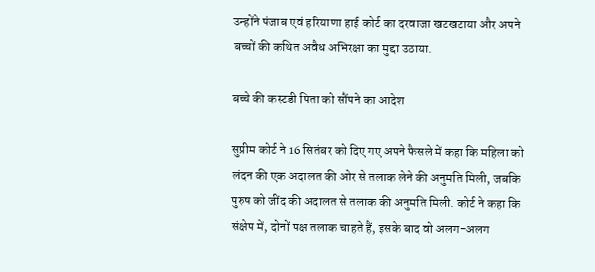उन्होंने पंजाब एवं हरियाणा हाई कोर्ट का दरवाजा खटखटाया और अपने बच्चों की कथित अवैध अभिरक्षा का मुद्दा उठाया.

बच्चे की कस्टडी पिता को सौंपने का आदेश

सुप्रीम कोर्ट ने 16 सितंबर को दिए गए अपने फैसले में कहा कि महिला को लंदन की एक अदालत की ओर से तलाक लेने की अनुमति मिली, जबकि पुरुष को जींद की अदालत से तलाक की अनुमति मिली. कोर्ट ने कहा कि संक्षेप में, दोनों पक्ष तलाक चाहते हैं, इसके बाद वो अलग-अलग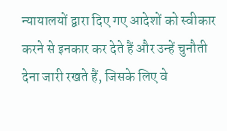न्यायालयों द्वारा दिए गए आदेशों को स्वीकार करने से इनकार कर देते हैं और उन्हें चुनौती देना जारी रखते हैं, जिसके लिए वे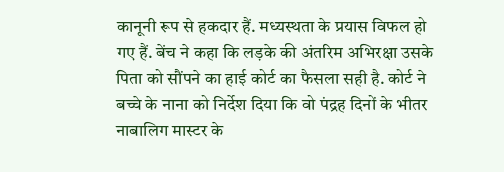कानूनी रूप से हकदार हैं. मध्यस्थता के प्रयास विफल हो गए हैं. बेंच ने कहा कि लड़के की अंतरिम अभिरक्षा उसके पिता को सौंपने का हाई कोर्ट का फैसला सही है. कोर्ट ने बच्चे के नाना को निर्देश दिया कि वो पंद्रह दिनों के भीतर नाबालिग मास्टर के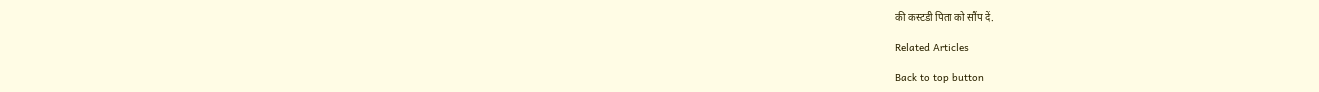की कस्टडी पिता को सौंप दें.

Related Articles

Back to top button